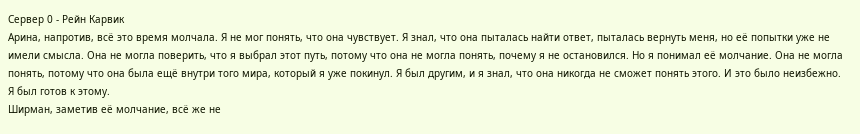Сервер 0 - Рейн Карвик
Арина, напротив, всё это время молчала. Я не мог понять, что она чувствует. Я знал, что она пыталась найти ответ, пыталась вернуть меня, но её попытки уже не имели смысла. Она не могла поверить, что я выбрал этот путь, потому что она не могла понять, почему я не остановился. Но я понимал её молчание. Она не могла понять, потому что она была ещё внутри того мира, который я уже покинул. Я был другим, и я знал, что она никогда не сможет понять этого. И это было неизбежно. Я был готов к этому.
Ширман, заметив её молчание, всё же не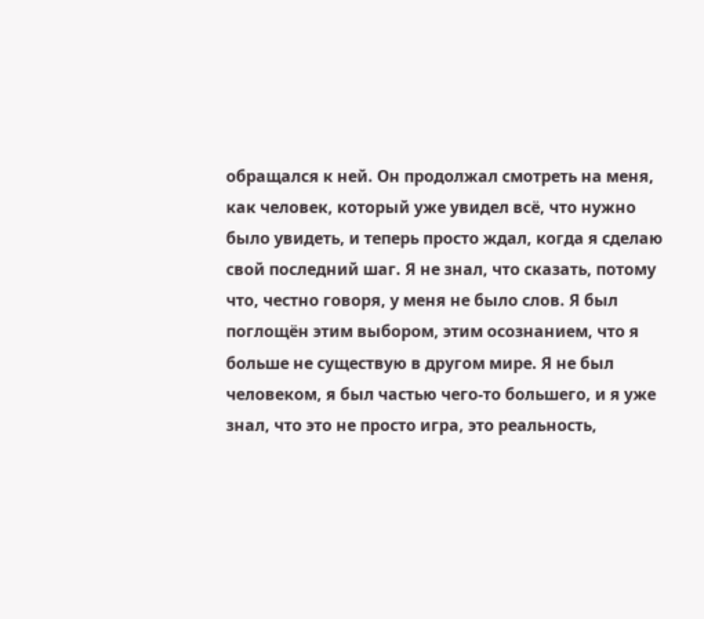обращался к ней. Он продолжал смотреть на меня, как человек, который уже увидел всё, что нужно было увидеть, и теперь просто ждал, когда я сделаю свой последний шаг. Я не знал, что сказать, потому что, честно говоря, у меня не было слов. Я был поглощён этим выбором, этим осознанием, что я больше не существую в другом мире. Я не был человеком, я был частью чего-то большего, и я уже знал, что это не просто игра, это реальность,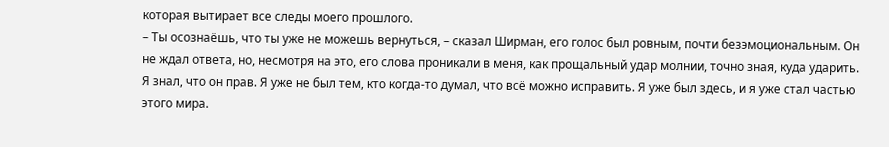которая вытирает все следы моего прошлого.
– Ты осознаёшь, что ты уже не можешь вернуться, – сказал Ширман, его голос был ровным, почти безэмоциональным. Он не ждал ответа, но, несмотря на это, его слова проникали в меня, как прощальный удар молнии, точно зная, куда ударить. Я знал, что он прав. Я уже не был тем, кто когда-то думал, что всё можно исправить. Я уже был здесь, и я уже стал частью этого мира.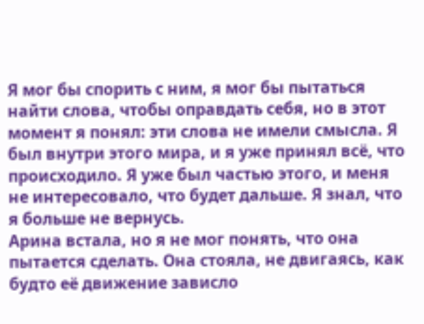Я мог бы спорить с ним, я мог бы пытаться найти слова, чтобы оправдать себя, но в этот момент я понял: эти слова не имели смысла. Я был внутри этого мира, и я уже принял всё, что происходило. Я уже был частью этого, и меня не интересовало, что будет дальше. Я знал, что я больше не вернусь.
Арина встала, но я не мог понять, что она пытается сделать. Она стояла, не двигаясь, как будто её движение зависло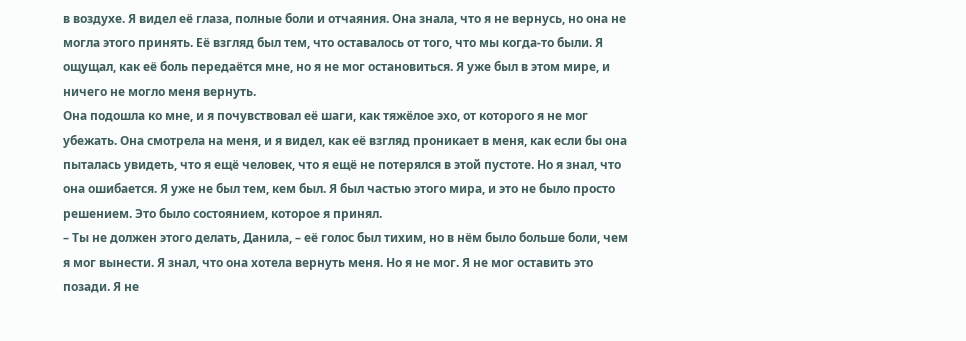в воздухе. Я видел её глаза, полные боли и отчаяния. Она знала, что я не вернусь, но она не могла этого принять. Её взгляд был тем, что оставалось от того, что мы когда-то были. Я ощущал, как её боль передаётся мне, но я не мог остановиться. Я уже был в этом мире, и ничего не могло меня вернуть.
Она подошла ко мне, и я почувствовал её шаги, как тяжёлое эхо, от которого я не мог убежать. Она смотрела на меня, и я видел, как её взгляд проникает в меня, как если бы она пыталась увидеть, что я ещё человек, что я ещё не потерялся в этой пустоте. Но я знал, что она ошибается. Я уже не был тем, кем был. Я был частью этого мира, и это не было просто решением. Это было состоянием, которое я принял.
– Ты не должен этого делать, Данила, – её голос был тихим, но в нём было больше боли, чем я мог вынести. Я знал, что она хотела вернуть меня. Но я не мог. Я не мог оставить это позади. Я не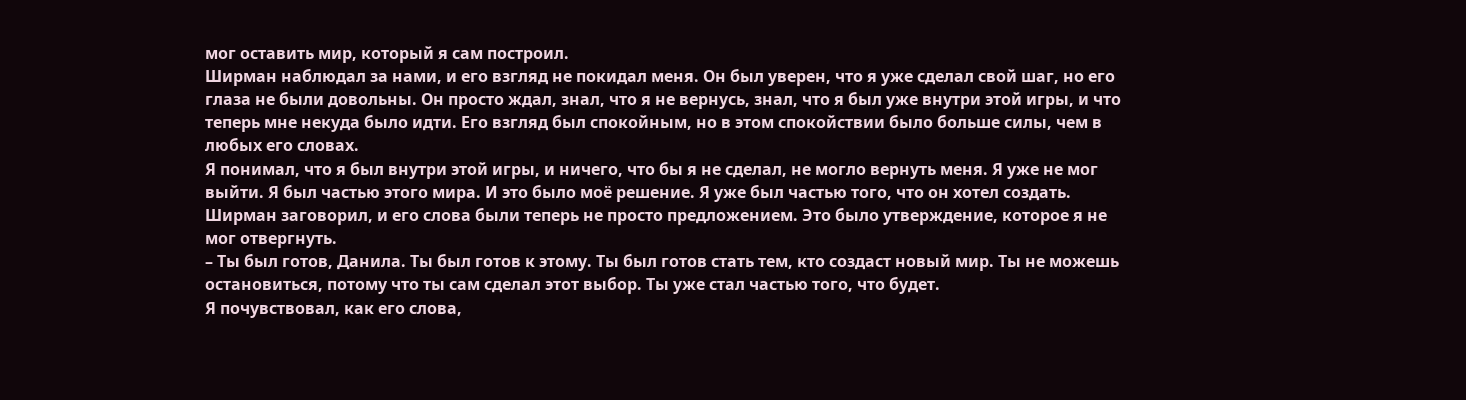мог оставить мир, который я сам построил.
Ширман наблюдал за нами, и его взгляд не покидал меня. Он был уверен, что я уже сделал свой шаг, но его глаза не были довольны. Он просто ждал, знал, что я не вернусь, знал, что я был уже внутри этой игры, и что теперь мне некуда было идти. Его взгляд был спокойным, но в этом спокойствии было больше силы, чем в любых его словах.
Я понимал, что я был внутри этой игры, и ничего, что бы я не сделал, не могло вернуть меня. Я уже не мог выйти. Я был частью этого мира. И это было моё решение. Я уже был частью того, что он хотел создать.
Ширман заговорил, и его слова были теперь не просто предложением. Это было утверждение, которое я не мог отвергнуть.
– Ты был готов, Данила. Ты был готов к этому. Ты был готов стать тем, кто создаст новый мир. Ты не можешь остановиться, потому что ты сам сделал этот выбор. Ты уже стал частью того, что будет.
Я почувствовал, как его слова,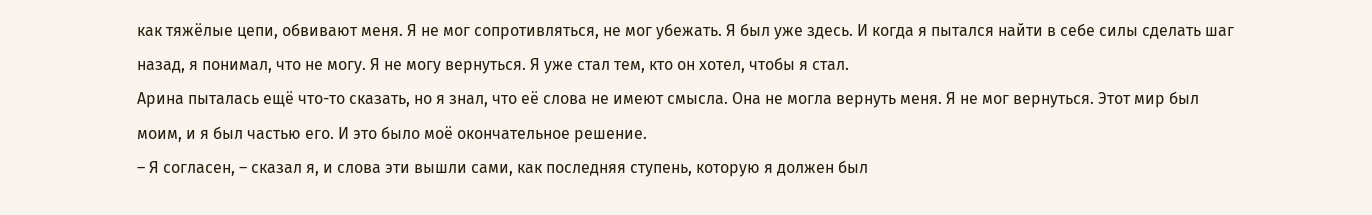как тяжёлые цепи, обвивают меня. Я не мог сопротивляться, не мог убежать. Я был уже здесь. И когда я пытался найти в себе силы сделать шаг назад, я понимал, что не могу. Я не могу вернуться. Я уже стал тем, кто он хотел, чтобы я стал.
Арина пыталась ещё что-то сказать, но я знал, что её слова не имеют смысла. Она не могла вернуть меня. Я не мог вернуться. Этот мир был моим, и я был частью его. И это было моё окончательное решение.
– Я согласен, – сказал я, и слова эти вышли сами, как последняя ступень, которую я должен был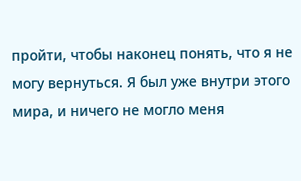пройти, чтобы наконец понять, что я не могу вернуться. Я был уже внутри этого мира, и ничего не могло меня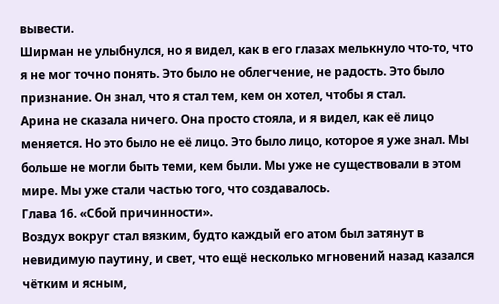вывести.
Ширман не улыбнулся, но я видел, как в его глазах мелькнуло что-то, что я не мог точно понять. Это было не облегчение, не радость. Это было признание. Он знал, что я стал тем, кем он хотел, чтобы я стал.
Арина не сказала ничего. Она просто стояла, и я видел, как её лицо меняется. Но это было не её лицо. Это было лицо, которое я уже знал. Мы больше не могли быть теми, кем были. Мы уже не существовали в этом мире. Мы уже стали частью того, что создавалось.
Глава 16. «Сбой причинности».
Воздух вокруг стал вязким, будто каждый его атом был затянут в невидимую паутину, и свет, что ещё несколько мгновений назад казался чётким и ясным,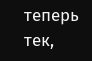теперь тек,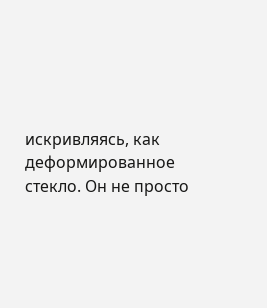искривляясь, как деформированное стекло. Он не просто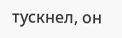тускнел, он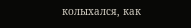колыхался, как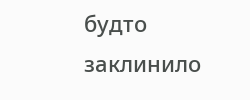будто заклинило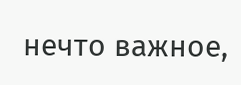нечто важное,